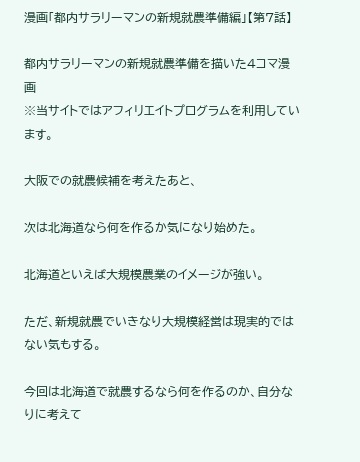漫画「都内サラリーマンの新規就農準備編」【第7話】

都内サラリーマンの新規就農準備を描いた4コマ漫画
※当サイトではアフィリエイトプログラムを利用しています。

大阪での就農候補を考えたあと、

次は北海道なら何を作るか気になり始めた。

北海道といえば大規模農業のイメージが強い。

ただ、新規就農でいきなり大規模経営は現実的ではない気もする。

今回は北海道で就農するなら何を作るのか、自分なりに考えて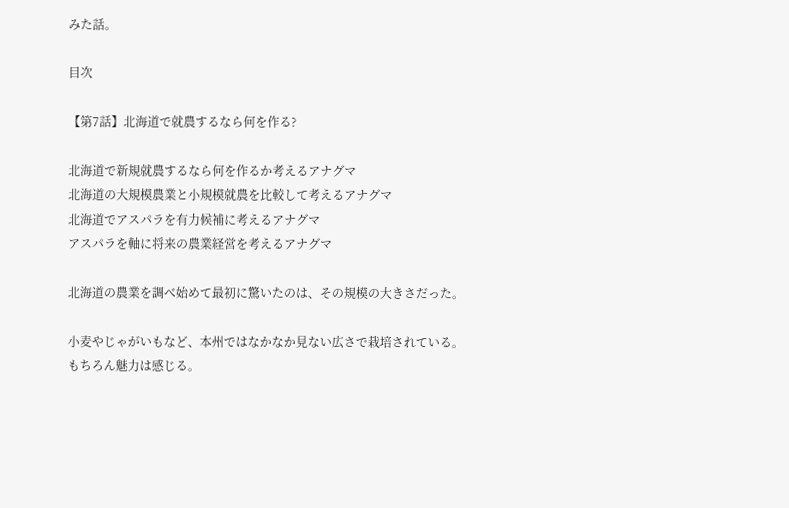みた話。

目次

【第7話】北海道で就農するなら何を作る?

北海道で新規就農するなら何を作るか考えるアナグマ
北海道の大規模農業と小規模就農を比較して考えるアナグマ
北海道でアスパラを有力候補に考えるアナグマ
アスパラを軸に将来の農業経営を考えるアナグマ

北海道の農業を調べ始めて最初に驚いたのは、その規模の大きさだった。

小麦やじゃがいもなど、本州ではなかなか見ない広さで栽培されている。
もちろん魅力は感じる。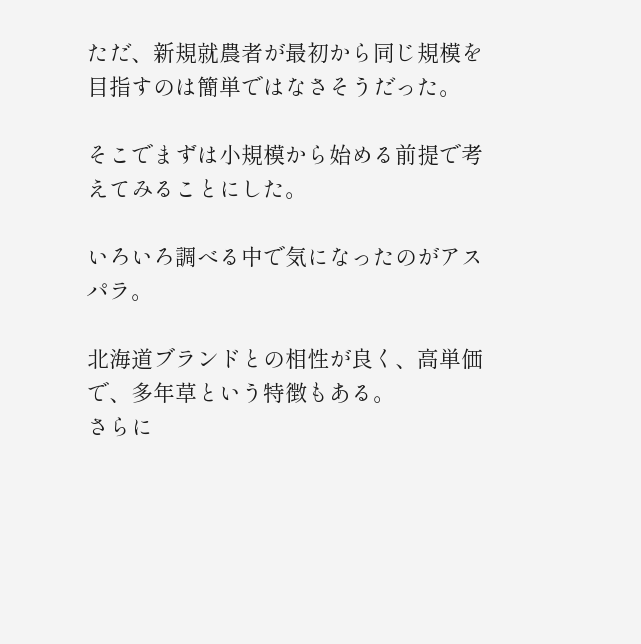ただ、新規就農者が最初から同じ規模を目指すのは簡単ではなさそうだった。

そこでまずは小規模から始める前提で考えてみることにした。

いろいろ調べる中で気になったのがアスパラ。

北海道ブランドとの相性が良く、高単価で、多年草という特徴もある。
さらに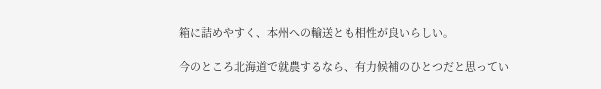箱に詰めやすく、本州への輸送とも相性が良いらしい。

今のところ北海道で就農するなら、有力候補のひとつだと思ってい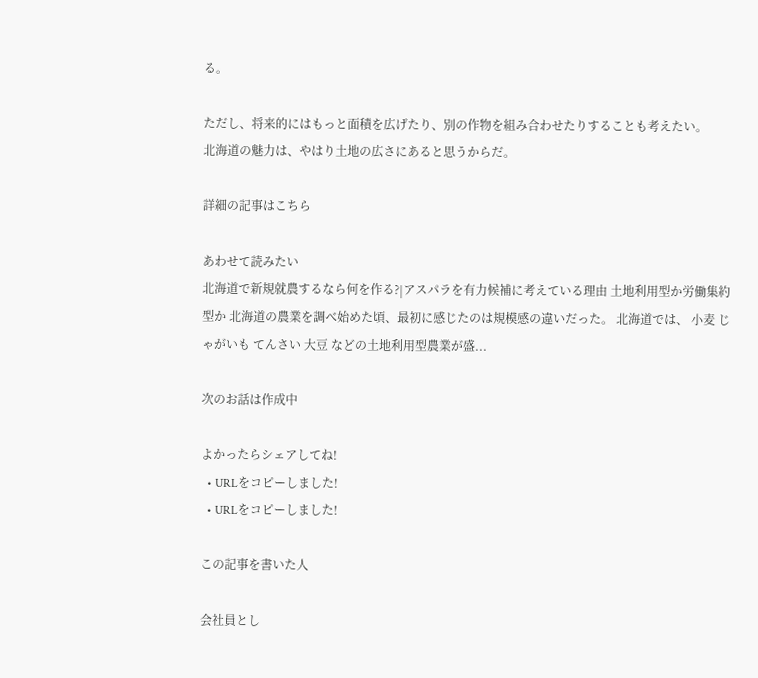る。

ただし、将来的にはもっと面積を広げたり、別の作物を組み合わせたりすることも考えたい。
北海道の魅力は、やはり土地の広さにあると思うからだ。

詳細の記事はこちら

あわせて読みたい
北海道で新規就農するなら何を作る?|アスパラを有力候補に考えている理由 土地利用型か労働集約型か 北海道の農業を調べ始めた頃、最初に感じたのは規模感の違いだった。 北海道では、 小麦 じゃがいも てんさい 大豆 などの土地利用型農業が盛...

次のお話は作成中

よかったらシェアしてね!
  • URLをコピーしました!
  • URLをコピーしました!

この記事を書いた人

会社員とし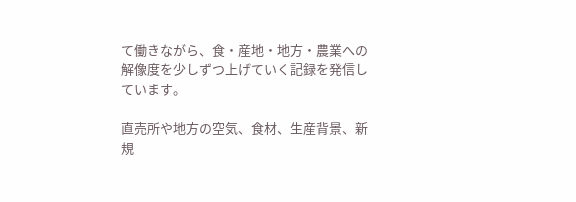て働きながら、食・産地・地方・農業への解像度を少しずつ上げていく記録を発信しています。

直売所や地方の空気、食材、生産背景、新規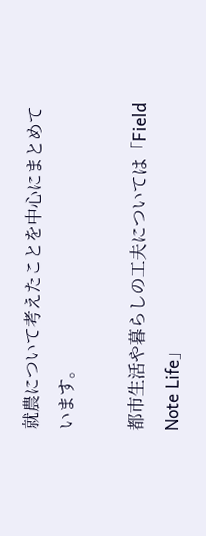就農について考えたことを中心にまとめています。

都市生活や暮らしの工夫については「Field Note Life」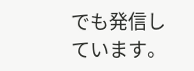でも発信しています。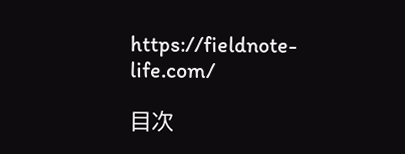https://fieldnote-life.com/

目次